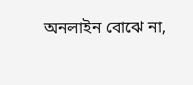অনলাইন বোঝে না,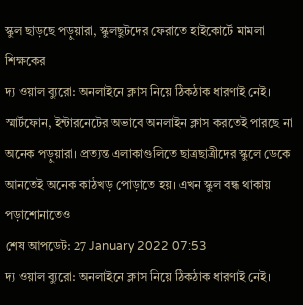স্কুল ছাড়ছে পড়ুয়ারা, স্কুলছুটদের ফেরাতে হাইকোর্টে মামলা শিক্ষকের
দ্য ওয়াল ব্যুরো: অনলাইনে ক্লাস নিয়ে ঠিকঠাক ধারণাই নেই। স্মার্টফোন, ইন্টারনেটের অভাবে অনলাইন ক্লাস করতেই পারছে না অনেক পড়ুয়ারা। প্রত্যন্ত এলাকাগুলিতে ছাত্রছাত্রীদের স্কুলে ডেকে আনতেই অনেক কাঠখড় পোড়াতে হয়। এখন স্কুল বন্ধ থাকায় পড়াশোনাতেও
শেষ আপডেট: 27 January 2022 07:53
দ্য ওয়াল ব্যুরো: অনলাইনে ক্লাস নিয়ে ঠিকঠাক ধারণাই নেই।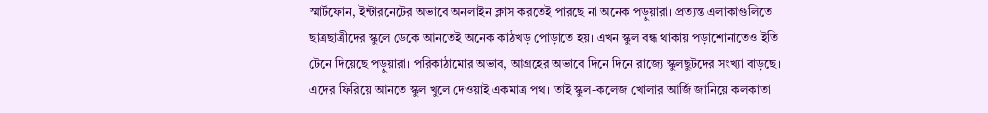স্মার্টফোন, ইন্টারনেটের অভাবে অনলাইন ক্লাস করতেই পারছে না অনেক পড়ুয়ারা। প্রত্যন্ত এলাকাগুলিতে ছাত্রছাত্রীদের স্কুলে ডেকে আনতেই অনেক কাঠখড় পোড়াতে হয়। এখন স্কুল বন্ধ থাকায় পড়াশোনাতেও ইতি টেনে দিয়েছে পড়ুয়ারা। পরিকাঠামোর অভাব, আগ্রহের অভাবে দিনে দিনে রাজ্যে স্কুলছুটদের সংখ্যা বাড়ছে। এদের ফিরিয়ে আনতে স্কুল খুলে দেওয়াই একমাত্র পথ। তাই স্কুল-কলেজ খোলার আর্জি জানিয়ে কলকাতা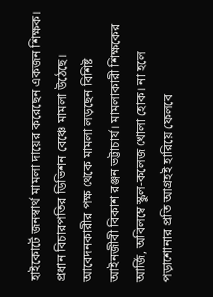হাইকোর্টে জনস্বার্থ মামলা দায়ের করেছেন একজন শিক্ষক।
প্রধান বিচারপতির ডিভিশন বেঞ্চে মামলা উঠেছে। আবেদনকারীর পক্ষ থেকে মামলা লড়ছেন বিশিষ্ট আইনজীবী বিকাশ রঞ্জন ভট্টাচার্য। মামলাকারী শিক্ষকের আর্জি, অবিলম্বে স্কুল-কলেজ খোলা হোক। না হলে পড়াশোনার প্রতি আগ্রহই হারিয়ে ফেলবে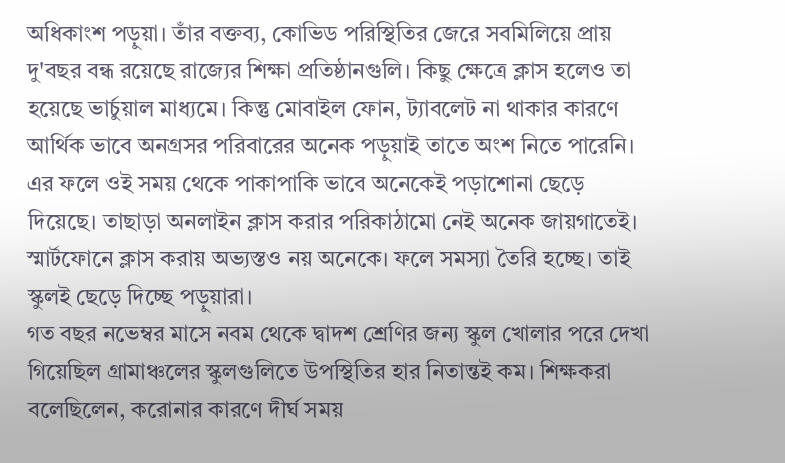অধিকাংশ পড়ুয়া। তাঁর বক্তব্য, কোভিড পরিস্থিতির জেরে সবমিলিয়ে প্রায় দু'বছর বন্ধ রয়েছে রাজ্যের শিক্ষা প্রতিষ্ঠানগুলি। কিছু ক্ষেত্রে ক্লাস হলেও তা হয়েছে ভার্চুয়াল মাধ্যমে। কিন্তু মোবাইল ফোন, ট্যাবলেট না থাকার কারণে আর্থিক ভাবে অনগ্রসর পরিবারের অনেক পড়ুয়াই তাতে অংশ নিতে পারেনি। এর ফলে ওই সময় থেকে পাকাপাকি ভাবে অনেকেই পড়াশোনা ছেড়ে দিয়েছে। তাছাড়া অনলাইন ক্লাস করার পরিকাঠামো নেই অনেক জায়গাতেই। স্মার্টফোনে ক্লাস করায় অভ্যস্তও নয় অনেকে। ফলে সমস্যা তৈরি হচ্ছে। তাই স্কুলই ছেড়ে দিচ্ছে পড়ুয়ারা।
গত বছর নভেম্বর মাসে নবম থেকে দ্বাদশ শ্রেণির জন্য স্কুল খোলার পরে দেখা গিয়েছিল গ্রামাঞ্চলের স্কুলগুলিতে উপস্থিতির হার নিতান্তই কম। শিক্ষকরা বলেছিলেন, করোনার কারণে দীর্ঘ সময়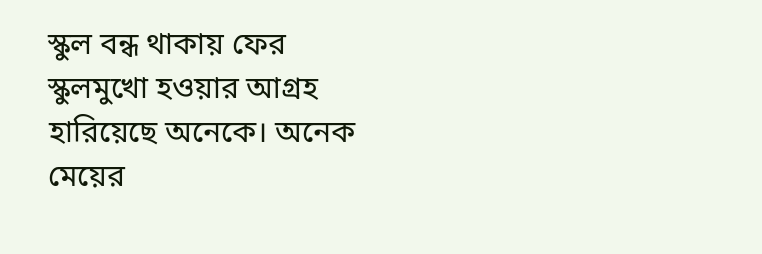স্কুল বন্ধ থাকায় ফের স্কুলমুখো হওয়ার আগ্রহ হারিয়েছে অনেকে। অনেক মেয়ের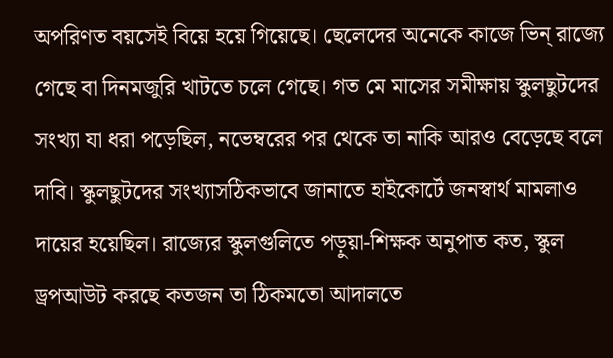অপরিণত বয়সেই বিয়ে হয়ে গিয়েছে। ছেলেদের অনেকে কাজে ভিন্ রাজ্যে গেছে বা দিনমজুরি খাটতে চলে গেছে। গত মে মাসের সমীক্ষায় স্কুলছুটদের সংখ্যা যা ধরা পড়েছিল, নভেম্বরের পর থেকে তা নাকি আরও বেড়েছে বলে দাবি। স্কুলছুটদের সংখ্যাসঠিকভাবে জানাতে হাইকোর্টে জনস্বার্থ মামলাও দায়ের হয়েছিল। রাজ্যের স্কুলগুলিতে পড়ুয়া-শিক্ষক অনুপাত কত, স্কুল ড্রপআউট করছে কতজন তা ঠিকমতো আদালতে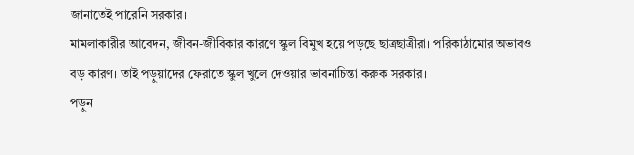জানাতেই পারেনি সরকার।
মামলাকারীর আবেদন, জীবন-জীবিকার কারণে স্কুল বিমুখ হয়ে পড়ছে ছাত্রছাত্রীরা। পরিকাঠামোর অভাবও বড় কারণ। তাই পড়ুয়াদের ফেরাতে স্কুল খুলে দেওয়ার ভাবনাচিন্তা করুক সরকার।
পড়ুন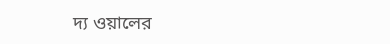দ্য ওয়ালের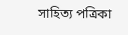সাহিত্য পত্রিকা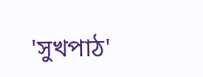'সুখপাঠ'